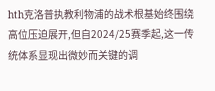hth克洛普执教利物浦的战术根基始终围绕高位压迫展开,但自2024/25赛季起,这一传统体系显现出微妙而关键的调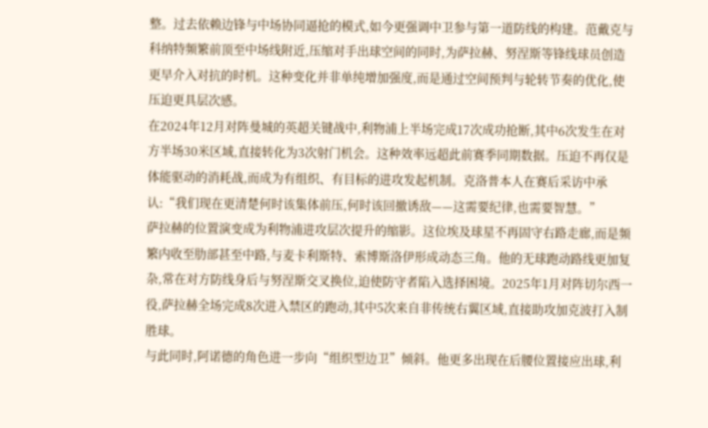整。过去依赖边锋与中场协同逼抢的模式,如今更强调中卫参与第一道防线的构建。范戴克与科纳特频繁前顶至中场线附近,压缩对手出球空间的同时,为萨拉赫、努涅斯等锋线球员创造更早介入对抗的时机。这种变化并非单纯增加强度,而是通过空间预判与轮转节奏的优化,使压迫更具层次感。
在2024年12月对阵曼城的英超关键战中,利物浦上半场完成17次成功抢断,其中6次发生在对方半场30米区域,直接转化为3次射门机会。这种效率远超此前赛季同期数据。压迫不再仅是体能驱动的消耗战,而成为有组织、有目标的进攻发起机制。克洛普本人在赛后采访中承认:“我们现在更清楚何时该集体前压,何时该回撤诱敌——这需要纪律,也需要智慧。”
萨拉赫的位置演变成为利物浦进攻层次提升的缩影。这位埃及球星不再固守右路走廊,而是频繁内收至肋部甚至中路,与麦卡利斯特、索博斯洛伊形成动态三角。他的无球跑动路线更加复杂,常在对方防线身后与努涅斯交叉换位,迫使防守者陷入选择困境。2025年1月对阵切尔西一役,萨拉赫全场完成8次进入禁区的跑动,其中5次来自非传统右翼区域,直接助攻加克波打入制胜球。
与此同时,阿诺德的角色进一步向“组织型边卫”倾斜。他更多出现在后腰位置接应出球,利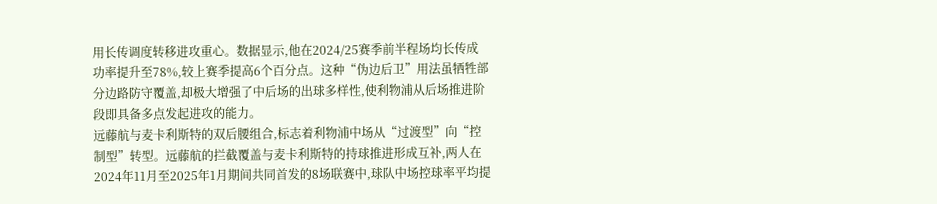用长传调度转移进攻重心。数据显示,他在2024/25赛季前半程场均长传成功率提升至78%,较上赛季提高6个百分点。这种“伪边后卫”用法虽牺牲部分边路防守覆盖,却极大增强了中后场的出球多样性,使利物浦从后场推进阶段即具备多点发起进攻的能力。
远藤航与麦卡利斯特的双后腰组合,标志着利物浦中场从“过渡型”向“控制型”转型。远藤航的拦截覆盖与麦卡利斯特的持球推进形成互补,两人在2024年11月至2025年1月期间共同首发的8场联赛中,球队中场控球率平均提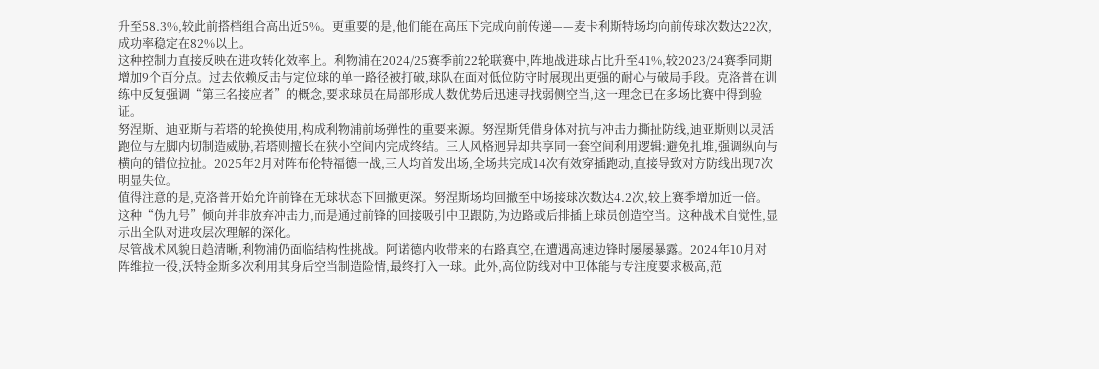升至58.3%,较此前搭档组合高出近5%。更重要的是,他们能在高压下完成向前传递——麦卡利斯特场均向前传球次数达22次,成功率稳定在82%以上。
这种控制力直接反映在进攻转化效率上。利物浦在2024/25赛季前22轮联赛中,阵地战进球占比升至41%,较2023/24赛季同期增加9个百分点。过去依赖反击与定位球的单一路径被打破,球队在面对低位防守时展现出更强的耐心与破局手段。克洛普在训练中反复强调“第三名接应者”的概念,要求球员在局部形成人数优势后迅速寻找弱侧空当,这一理念已在多场比赛中得到验证。
努涅斯、迪亚斯与若塔的轮换使用,构成利物浦前场弹性的重要来源。努涅斯凭借身体对抗与冲击力撕扯防线,迪亚斯则以灵活跑位与左脚内切制造威胁,若塔则擅长在狭小空间内完成终结。三人风格迥异却共享同一套空间利用逻辑:避免扎堆,强调纵向与横向的错位拉扯。2025年2月对阵布伦特福德一战,三人均首发出场,全场共完成14次有效穿插跑动,直接导致对方防线出现7次明显失位。
值得注意的是,克洛普开始允许前锋在无球状态下回撤更深。努涅斯场均回撤至中场接球次数达4.2次,较上赛季增加近一倍。这种“伪九号”倾向并非放弃冲击力,而是通过前锋的回接吸引中卫跟防,为边路或后排插上球员创造空当。这种战术自觉性,显示出全队对进攻层次理解的深化。
尽管战术风貌日趋清晰,利物浦仍面临结构性挑战。阿诺德内收带来的右路真空,在遭遇高速边锋时屡屡暴露。2024年10月对阵维拉一役,沃特金斯多次利用其身后空当制造险情,最终打入一球。此外,高位防线对中卫体能与专注度要求极高,范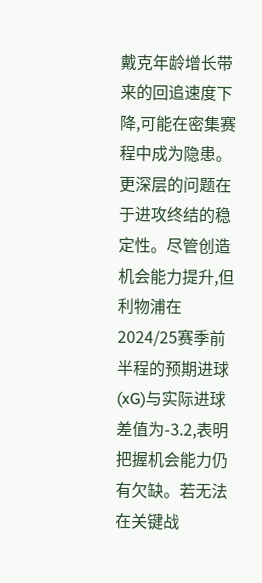戴克年龄增长带来的回追速度下降,可能在密集赛程中成为隐患。
更深层的问题在于进攻终结的稳定性。尽管创造机会能力提升,但利物浦在2024/25赛季前半程的预期进球(xG)与实际进球差值为-3.2,表明把握机会能力仍有欠缺。若无法在关键战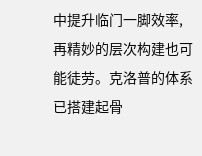中提升临门一脚效率,再精妙的层次构建也可能徒劳。克洛普的体系已搭建起骨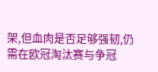架,但血肉是否足够强韧,仍需在欧冠淘汰赛与争冠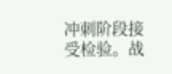冲刺阶段接受检验。战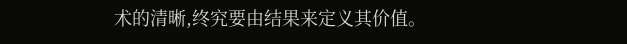术的清晰,终究要由结果来定义其价值。